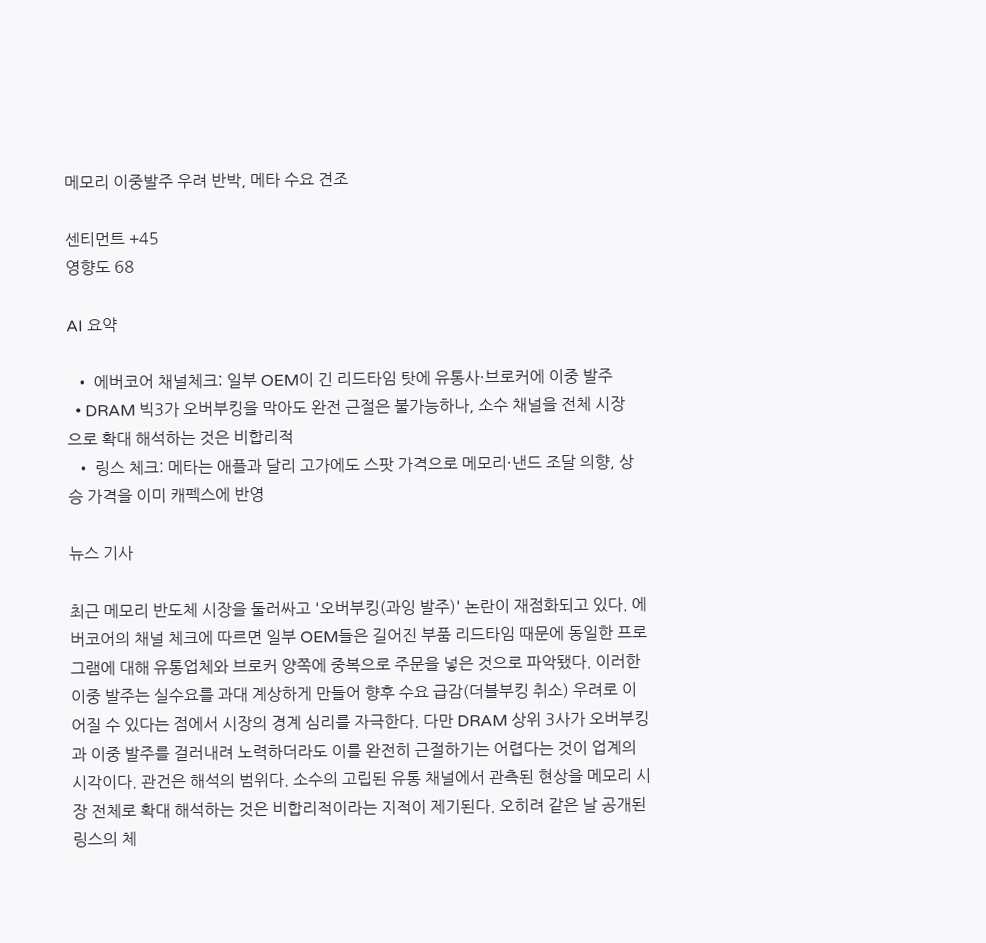메모리 이중발주 우려 반박, 메타 수요 견조

센티먼트 +45
영향도 68

AI 요약

  • 에버코어 채널체크: 일부 OEM이 긴 리드타임 탓에 유통사·브로커에 이중 발주
  • DRAM 빅3가 오버부킹을 막아도 완전 근절은 불가능하나, 소수 채널을 전체 시장으로 확대 해석하는 것은 비합리적
  • 링스 체크: 메타는 애플과 달리 고가에도 스팟 가격으로 메모리·낸드 조달 의향, 상승 가격을 이미 캐펙스에 반영

뉴스 기사

최근 메모리 반도체 시장을 둘러싸고 '오버부킹(과잉 발주)' 논란이 재점화되고 있다. 에버코어의 채널 체크에 따르면 일부 OEM들은 길어진 부품 리드타임 때문에 동일한 프로그램에 대해 유통업체와 브로커 양쪽에 중복으로 주문을 넣은 것으로 파악됐다. 이러한 이중 발주는 실수요를 과대 계상하게 만들어 향후 수요 급감(더블부킹 취소) 우려로 이어질 수 있다는 점에서 시장의 경계 심리를 자극한다. 다만 DRAM 상위 3사가 오버부킹과 이중 발주를 걸러내려 노력하더라도 이를 완전히 근절하기는 어렵다는 것이 업계의 시각이다. 관건은 해석의 범위다. 소수의 고립된 유통 채널에서 관측된 현상을 메모리 시장 전체로 확대 해석하는 것은 비합리적이라는 지적이 제기된다. 오히려 같은 날 공개된 링스의 체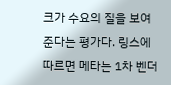크가 수요의 질을 보여준다는 평가다. 링스에 따르면 메타는 1차 벤더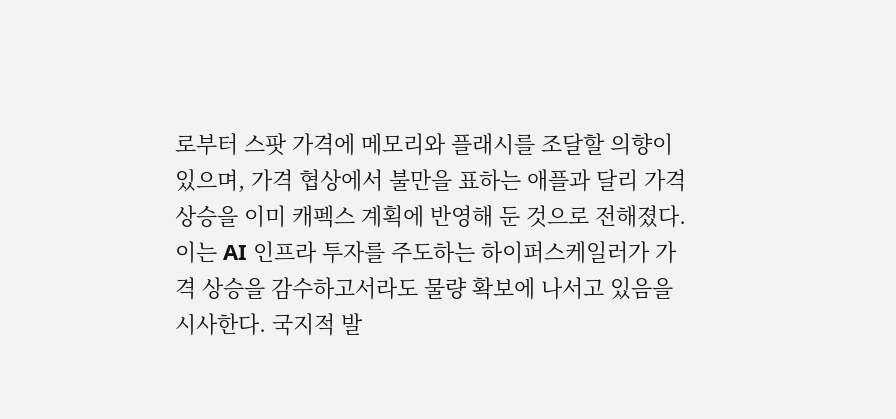로부터 스팟 가격에 메모리와 플래시를 조달할 의향이 있으며, 가격 협상에서 불만을 표하는 애플과 달리 가격 상승을 이미 캐펙스 계획에 반영해 둔 것으로 전해졌다. 이는 AI 인프라 투자를 주도하는 하이퍼스케일러가 가격 상승을 감수하고서라도 물량 확보에 나서고 있음을 시사한다. 국지적 발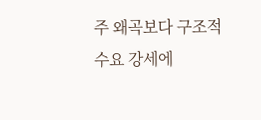주 왜곡보다 구조적 수요 강세에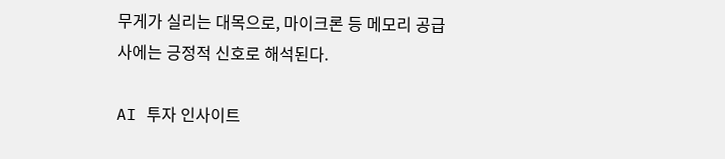무게가 실리는 대목으로, 마이크론 등 메모리 공급사에는 긍정적 신호로 해석된다.

AI 투자 인사이트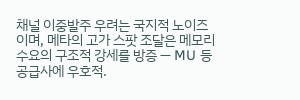채널 이중발주 우려는 국지적 노이즈이며, 메타의 고가 스팟 조달은 메모리 수요의 구조적 강세를 방증 — MU 등 공급사에 우호적.